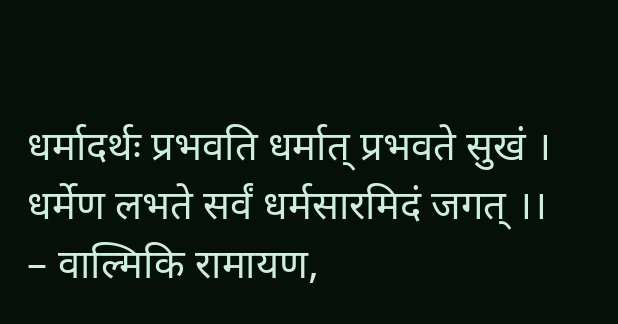धर्मादर्थः प्रभवति धर्मात् प्रभवते सुखं । धर्मेण लभते सर्वं धर्मसारमिदं जगत् ।।
– वाल्मिकि रामायण,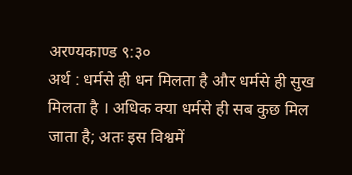अरण्यकाण्ड ९:३०
अर्थ : धर्मसे ही धन मिलता है और धर्मसे ही सुख मिलता है । अधिक क्या धर्मसे ही सब कुछ मिल जाता है; अतः इस विश्वमें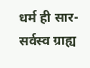धर्म ही सार-सर्वस्व ग्राह्य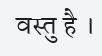वस्तु है ।